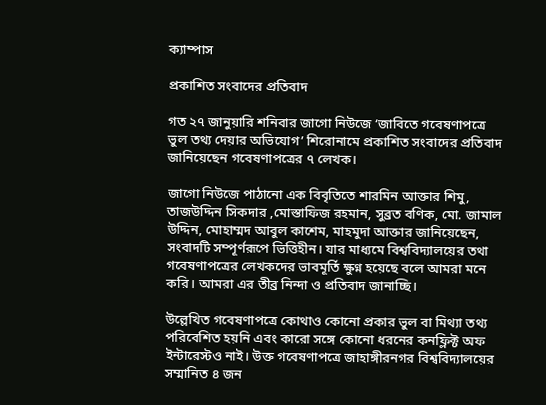ক্যাম্পাস

প্রকাশিত সংবাদের প্রতিবাদ

গত ২৭ জানুয়ারি শনিবার জাগো নিউজে ‘জাবিতে গবেষণাপত্রে ভুল তথ্য দেয়ার অভিযোগ’ শিরোনামে প্রকাশিত সংবাদের প্রতিবাদ জানিয়েছেন গবেষণাপত্রের ৭ লেখক।

জাগো নিউজে পাঠানো এক বিবৃতিতে শারমিন আক্তার শিমু, তাজউদ্দিন সিকদার ,মোস্তাফিজ রহমান, সুব্রত বণিক, মো. জামাল উদ্দিন, মোহাম্মদ আবুল কাশেম, মাহমুদা আক্তার জানিয়েছেন, সংবাদটি সম্পূর্ণরূপে ভিত্তিহীন। যার মাধ্যমে বিশ্ববিদ্যালয়ের তথা গবেষণাপত্রের লেখকদের ভাবমূর্তি ক্ষুণ্ন হয়েছে বলে আমরা মনে করি। আমরা এর তীব্র নিন্দা ও প্রতিবাদ জানাচ্ছি।

উল্লেখিত গবেষণাপত্রে কোথাও কোনো প্রকার ভুল বা মিথ্যা তথ্য পরিবেশিত হয়নি এবং কারো সঙ্গে কোনো ধরনের কনফ্লিক্ট অফ ইন্টারেস্টও নাই। উক্ত গবেষণাপত্রে জাহাঙ্গীরনগর বিশ্ববিদ্যালয়ের সম্মানিত ৪ জন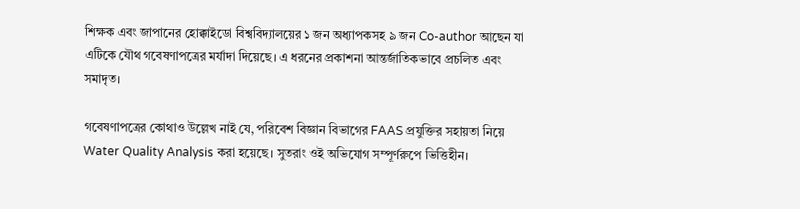শিক্ষক এবং জাপানের হোক্কাইডো বিশ্ববিদ্যালয়ের ১ জন অধ্যাপকসহ ৯ জন Co-author আছেন যা এটিকে যৌথ গবেষণাপত্রের মর্যাদা দিয়েছে। এ ধরনের প্রকাশনা আন্তর্জাতিকভাবে প্রচলিত এবং সমাদৃত।

গবেষণাপত্রের কোথাও উল্লেখ নাই যে, পরিবেশ বিজ্ঞান বিভাগের FAAS প্রযুক্তির সহায়তা নিয়ে Water Quality Analysis করা হয়েছে। সুতরাং ওই অভিযোগ সম্পূর্ণরুপে ভিত্তিহীন।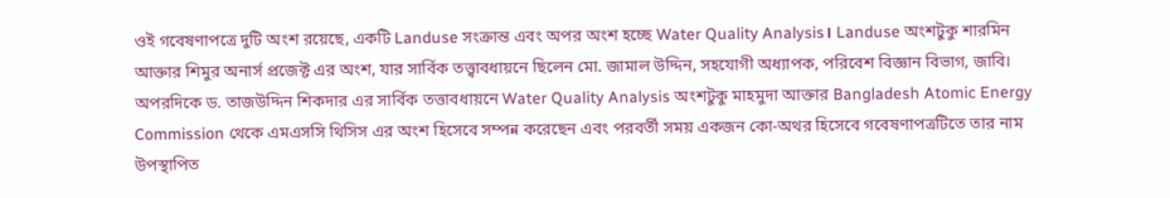ওই গবেষণাপত্রে দুটি অংশ রয়েছে, একটি Landuse সংক্রান্ত এবং অপর অংশ হচ্ছে Water Quality Analysis। Landuse অংশটুকু শারমিন আক্তার শিমুর অনার্স প্রজেক্ট এর অংশ, যার সার্বিক তত্ত্বাবধায়নে ছিলেন মো. জামাল উদ্দিন, সহযোগী অধ্যাপক, পরিবেশ বিজ্ঞান বিভাগ, জাবি। অপরদিকে ড. তাজউদ্দিন শিকদার এর সার্বিক তত্তাবধায়নে Water Quality Analysis অংশটুকু মাহমুদা আক্তার Bangladesh Atomic Energy Commission থেকে এমএসসি থিসিস এর অংশ হিসেবে সম্পন্ন করেছেন এবং পরবর্তী সময় একজন কো-অথর হিসেবে গবেষণাপত্রটিতে তার নাম উপস্থাপিত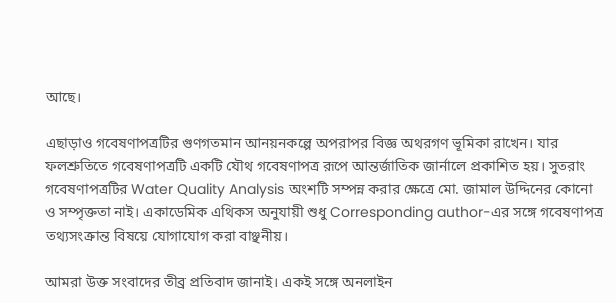আছে।

এছাড়াও গবেষণাপত্রটির গুণগতমান আনয়নকল্পে অপরাপর বিজ্ঞ অথরগণ ভূমিকা রাখেন। যার ফলশ্রুতিতে গবেষণাপত্রটি একটি যৌথ গবেষণাপত্র রূপে আন্তর্জাতিক জার্নালে প্রকাশিত হয়। সুতরাং গবেষণাপত্রটির Water Quality Analysis অংশটি সম্পন্ন করার ক্ষেত্রে মো. জামাল উদ্দিনের কোনো ও সম্পৃক্ততা নাই। একাডেমিক এথিকস অনুযায়ী শুধু Corresponding author-এর সঙ্গে গবেষণাপত্র তথ্যসংক্রান্ত বিষয়ে যোগাযোগ করা বাঞ্ছনীয়।

আমরা উক্ত সংবাদের তীব্র প্রতিবাদ জানাই। একই সঙ্গে অনলাইন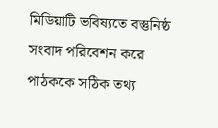মিডিয়াটি ভবিষ্যতে বস্তুনিষ্ঠ সংবাদ পরিবেশন করে পাঠককে সঠিক তথ্য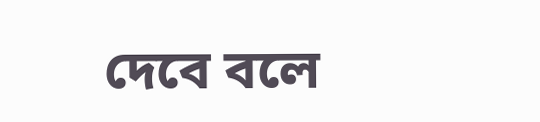দেবে বলে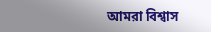আমরা বিশ্বাস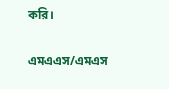করি।

এমএএস/এমএস